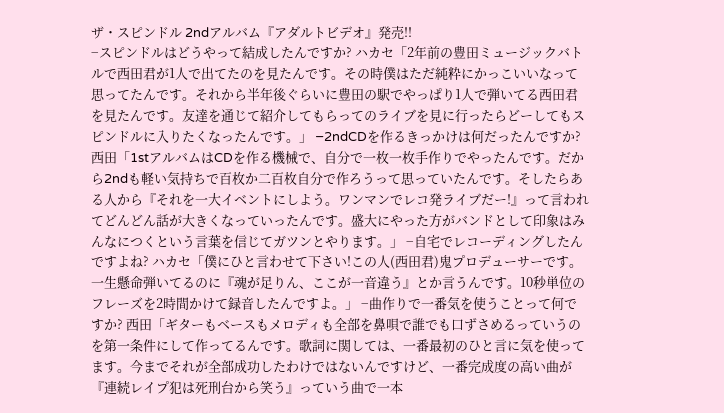ザ・スピンドル 2ndアルバム『アダルトビデオ』発売!!
−スピンドルはどうやって結成したんですか? ハカセ「2年前の豊田ミュージックバトルで西田君が1人で出てたのを見たんです。その時僕はただ純粋にかっこいいなって思ってたんです。それから半年後ぐらいに豊田の駅でやっぱり1人で弾いてる西田君を見たんです。友達を通じて紹介してもらってのライブを見に行ったらどーしてもスピンドルに入りたくなったんです。」 −2ndCDを作るきっかけは何だったんですか? 西田「1stアルバムはCDを作る機械で、自分で一枚一枚手作りでやったんです。だから2ndも軽い気持ちで百枚か二百枚自分で作ろうって思っていたんです。そしたらある人から『それを一大イベントにしよう。ワンマンでレコ発ライブだー!』って言われてどんどん話が大きくなっていったんです。盛大にやった方がバンドとして印象はみんなにつくという言葉を信じてガツンとやります。」 −自宅でレコーディングしたんですよね? ハカセ「僕にひと言わせて下さい!この人(西田君)鬼プロデューサーです。一生懸命弾いてるのに『魂が足りん、ここが一音違う』とか言うんです。10秒単位のフレーズを2時間かけて録音したんですよ。」 −曲作りで一番気を使うことって何ですか? 西田「ギターもベースもメロディも全部を鼻唄で誰でも口ずさめるっていうのを第一条件にして作ってるんです。歌詞に関しては、一番最初のひと言に気を使ってます。今までそれが全部成功したわけではないんですけど、一番完成度の高い曲が『連続レイプ犯は死刑台から笑う』っていう曲で一本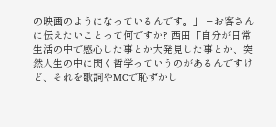の映画のようになっているんです。」 −お客さんに伝えたいことって何ですか? 西田「自分が日常生活の中で感心した事とか大発見した事とか、突然人生の中に閃く哲学っていうのがあるんですけど、それを歌詞やMCで恥ずかし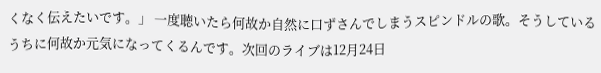くなく伝えたいです。」 一度聴いたら何故か自然に口ずさんでしまうスピンドルの歌。そうしているうちに何故か元気になってくるんです。次回のライブは12月24日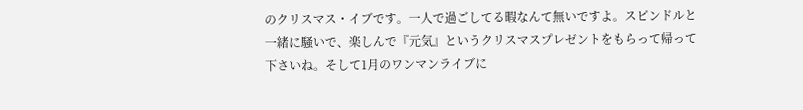のクリスマス・イブです。一人で過ごしてる暇なんて無いですよ。スピンドルと一緒に騒いで、楽しんで『元気』というクリスマスプレゼントをもらって帰って下さいね。そして1月のワンマンライブに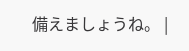備えましょうね。 |